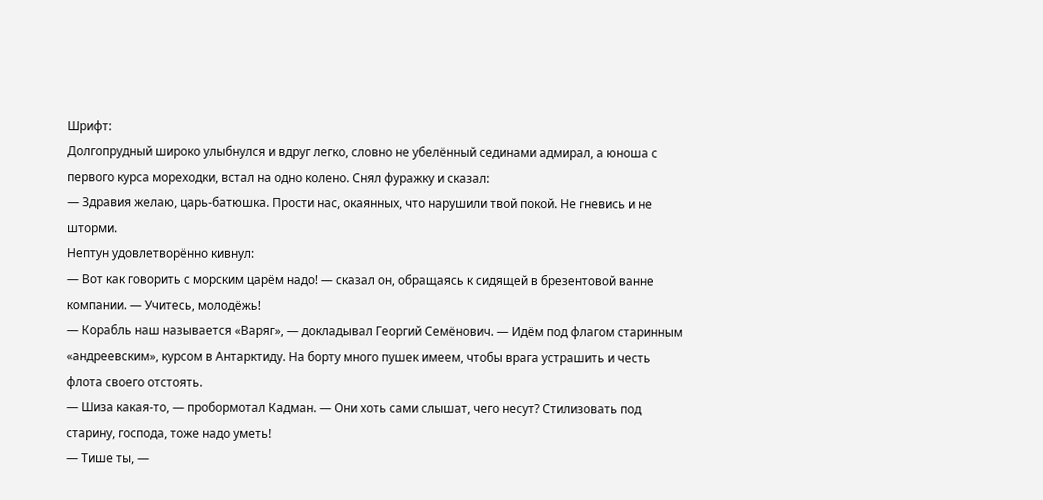Шрифт:
Долгопрудный широко улыбнулся и вдруг легко, словно не убелённый сединами адмирал, а юноша с первого курса мореходки, встал на одно колено. Снял фуражку и сказал:
— Здравия желаю, царь-батюшка. Прости нас, окаянных, что нарушили твой покой. Не гневись и не шторми.
Нептун удовлетворённо кивнул:
— Вот как говорить с морским царём надо! — сказал он, обращаясь к сидящей в брезентовой ванне компании. — Учитесь, молодёжь!
— Корабль наш называется «Варяг», — докладывал Георгий Семёнович. — Идём под флагом старинным «андреевским», курсом в Антарктиду. На борту много пушек имеем, чтобы врага устрашить и честь флота своего отстоять.
— Шиза какая-то, — пробормотал Кадман. — Они хоть сами слышат, чего несут? Стилизовать под старину, господа, тоже надо уметь!
— Тише ты, —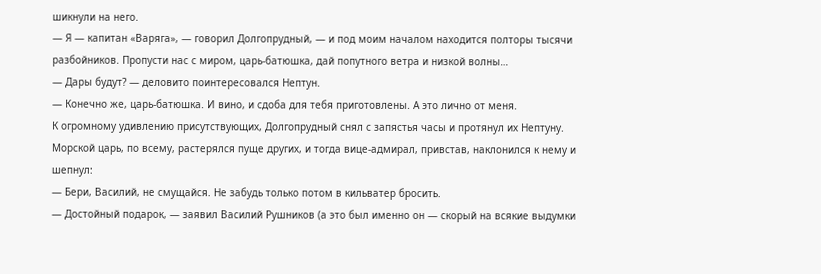шикнули на него.
— Я — капитан «Варяга», — говорил Долгопрудный, — и под моим началом находится полторы тысячи разбойников. Пропусти нас с миром, царь-батюшка, дай попутного ветра и низкой волны…
— Дары будут? — деловито поинтересовался Нептун.
— Конечно же, царь-батюшка. И вино, и сдоба для тебя приготовлены. А это лично от меня.
К огромному удивлению присутствующих, Долгопрудный снял с запястья часы и протянул их Нептуну. Морской царь, по всему, растерялся пуще других, и тогда вице-адмирал, привстав, наклонился к нему и шепнул:
— Бери, Василий, не смущайся. Не забудь только потом в кильватер бросить.
— Достойный подарок, — заявил Василий Рушников (а это был именно он — скорый на всякие выдумки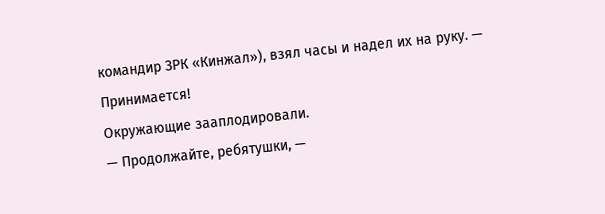командир ЗРК «Кинжал»), взял часы и надел их на руку. — Принимается!
Окружающие зааплодировали.
— Продолжайте, ребятушки, —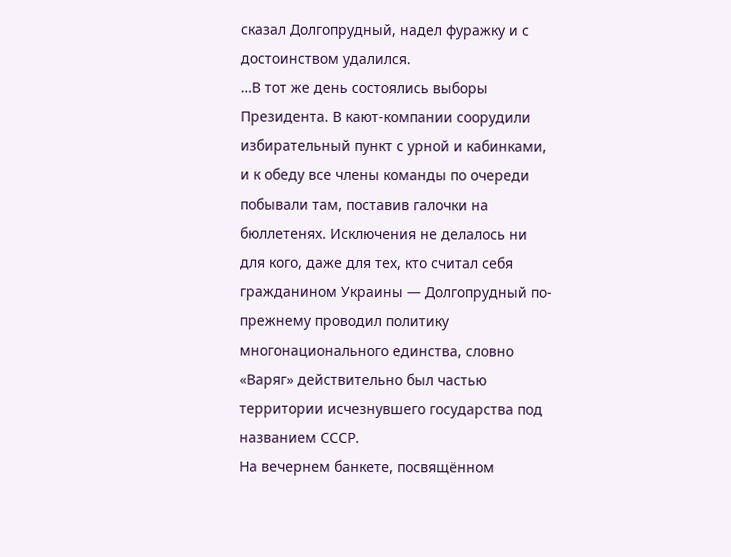сказал Долгопрудный, надел фуражку и с достоинством удалился.
…В тот же день состоялись выборы Президента. В кают-компании соорудили избирательный пункт с урной и кабинками, и к обеду все члены команды по очереди побывали там, поставив галочки на бюллетенях. Исключения не делалось ни для кого, даже для тех, кто считал себя гражданином Украины — Долгопрудный по-прежнему проводил политику многонационального единства, словно «Варяг» действительно был частью территории исчезнувшего государства под названием СССР.
На вечернем банкете, посвящённом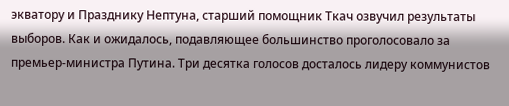экватору и Празднику Нептуна, старший помощник Ткач озвучил результаты выборов. Как и ожидалось, подавляющее большинство проголосовало за премьер-министра Путина. Три десятка голосов досталось лидеру коммунистов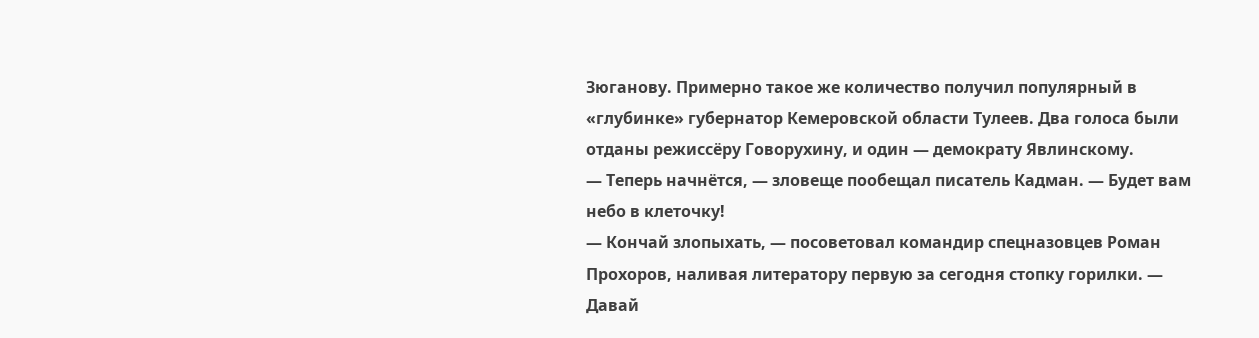Зюганову. Примерно такое же количество получил популярный в «глубинке» губернатор Кемеровской области Тулеев. Два голоса были отданы режиссёру Говорухину, и один — демократу Явлинскому.
— Теперь начнётся, — зловеще пообещал писатель Кадман. — Будет вам небо в клеточку!
— Кончай злопыхать, — посоветовал командир спецназовцев Роман Прохоров, наливая литератору первую за сегодня стопку горилки. — Давай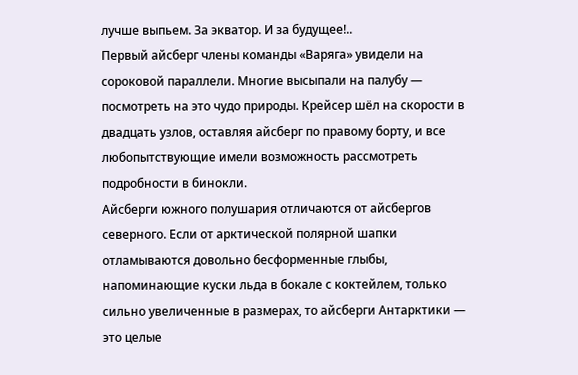лучше выпьем. За экватор. И за будущее!..
Первый айсберг члены команды «Варяга» увидели на сороковой параллели. Многие высыпали на палубу — посмотреть на это чудо природы. Крейсер шёл на скорости в двадцать узлов, оставляя айсберг по правому борту, и все любопытствующие имели возможность рассмотреть подробности в бинокли.
Айсберги южного полушария отличаются от айсбергов северного. Если от арктической полярной шапки отламываются довольно бесформенные глыбы, напоминающие куски льда в бокале с коктейлем, только сильно увеличенные в размерах, то айсберги Антарктики — это целые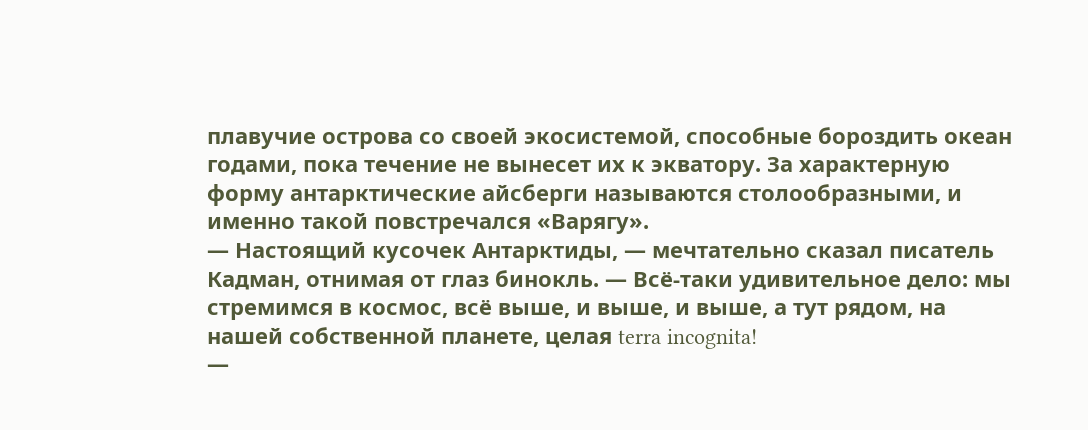плавучие острова со своей экосистемой, способные бороздить океан годами, пока течение не вынесет их к экватору. За характерную форму антарктические айсберги называются столообразными, и именно такой повстречался «Варягу».
— Настоящий кусочек Антарктиды, — мечтательно сказал писатель Кадман, отнимая от глаз бинокль. — Всё-таки удивительное дело: мы стремимся в космос, всё выше, и выше, и выше, а тут рядом, на нашей собственной планете, целая terra incognita!
—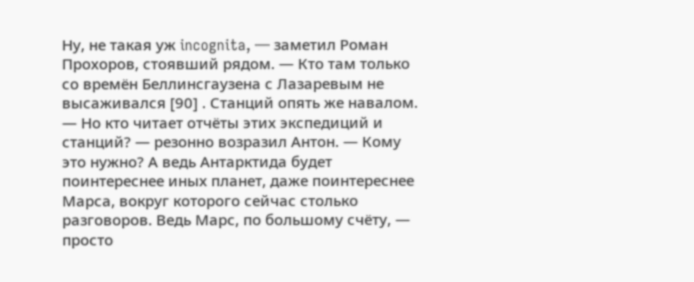Ну, не такая уж incognita, — заметил Роман Прохоров, стоявший рядом. — Кто там только со времён Беллинсгаузена с Лазаревым не высаживался [90] . Станций опять же навалом.
— Но кто читает отчёты этих экспедиций и станций? — резонно возразил Антон. — Кому это нужно? А ведь Антарктида будет поинтереснее иных планет, даже поинтереснее Марса, вокруг которого сейчас столько разговоров. Ведь Марс, по большому счёту, — просто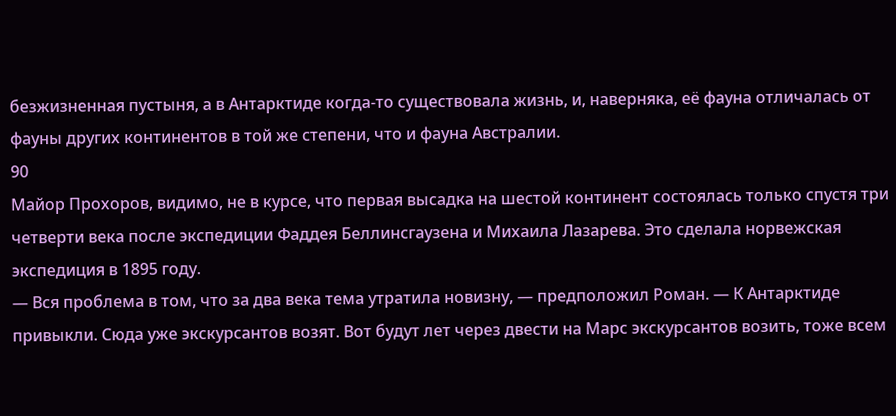безжизненная пустыня, а в Антарктиде когда-то существовала жизнь, и, наверняка, её фауна отличалась от фауны других континентов в той же степени, что и фауна Австралии.
90
Майор Прохоров, видимо, не в курсе, что первая высадка на шестой континент состоялась только спустя три четверти века после экспедиции Фаддея Беллинсгаузена и Михаила Лазарева. Это сделала норвежская экспедиция в 1895 году.
— Вся проблема в том, что за два века тема утратила новизну, — предположил Роман. — К Антарктиде привыкли. Сюда уже экскурсантов возят. Вот будут лет через двести на Марс экскурсантов возить, тоже всем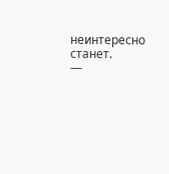неинтересно станет.
—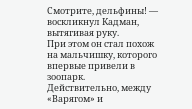Смотрите, дельфины! — воскликнул Кадман, вытягивая руку.
При этом он стал похож на мальчишку, которого впервые привели в зоопарк.
Действительно, между «Варягом» и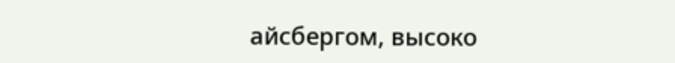айсбергом, высоко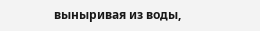выныривая из воды,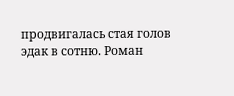продвигалась стая голов эдак в сотню. Роман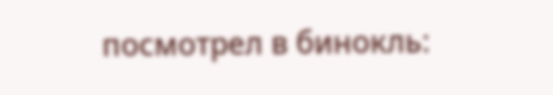посмотрел в бинокль: